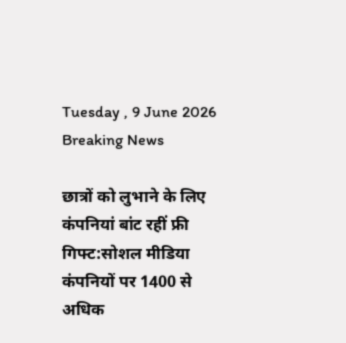Tuesday , 9 June 2026
Breaking News

छात्रों को लुभाने के लिए कंपनियां बांट रहीं फ्री गिफ्ट:सोशल मीडिया कंपनियों पर 1400 से अधिक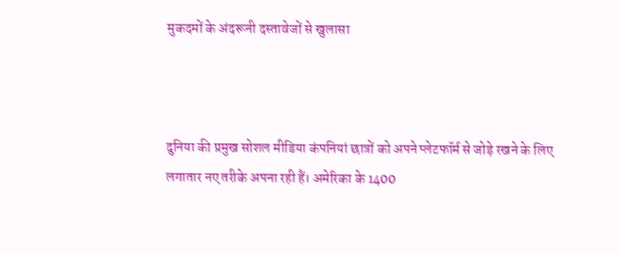मुकदमों के अंदरूनी दस्तावेजों से खुलासा



दुनिया की प्रमुख सोशल मीडिया कंपनियां छात्रों को अपने प्लेटफॉर्म से जोड़े रखने के लिए लगातार नए तरीके अपना रही हैं। अमेरिका के 1400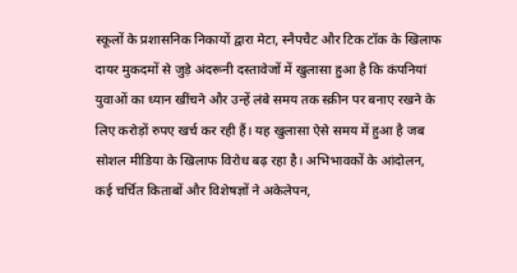स्कूलों के प्रशासनिक निकायों द्वारा मेटा, स्नैपचैट और टिक टॉक के खिलाफ दायर मुकदमों से जुड़े अंदरूनी दस्तावेजों में खुलासा हुआ है कि कंपनियां युवाओं का ध्यान खींचने और उन्हें लंबे समय तक स्क्रीन पर बनाए रखने के लिए करोड़ों रुपए खर्च कर रही हैं। यह खुलासा ऐसे समय में हुआ है जब सोशल मीडिया के खिलाफ विरोध बढ़ रहा है। अभिभावकों के आंदोलन, कई चर्चित किताबों और विशेषज्ञों ने अकेलेपन,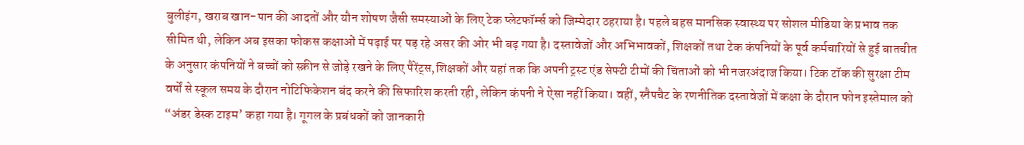बुलीइंग, खराब खान-पान की आदतों और यौन शोषण जैसी समस्याओं के लिए टेक प्लेटफॉर्म्स को जिम्मेदार ठहराया है। पहले बहस मानसिक स्वास्थ्य पर सोशल मीडिया के प्रभाव तक सीमित थी, लेकिन अब इसका फोकस कक्षाओं में पढ़ाई पर पड़ रहे असर की ओर भी बढ़ गया है। दस्तावेजों और अभिभावकों, शिक्षकों तथा टेक कंपनियों के पूर्व कर्मचारियों से हुई बातचीत के अनुसार कंपनियों ने बच्चों को स्क्रीन से जोड़े रखने के लिए पैरेंट्स,शिक्षकों और यहां तक कि अपनी ट्रस्ट एंड सेफ्टी टीमों की चिंताओं को भी नजरअंदाज किया। टिक टॉक की सुरक्षा टीम वर्षों से स्कूल समय के दौरान नोटिफिकेशन बंद करने की सिफारिश करती रही, लेकिन कंपनी ने ऐसा नहीं किया। वहीं, स्नैपचैट के रणनीतिक दस्तावेजों में कक्षा के दौरान फोन इस्तेमाल को “अंडर डेस्क टाइम’ कहा गया है। गूगल के प्रबंधकों को जानकारी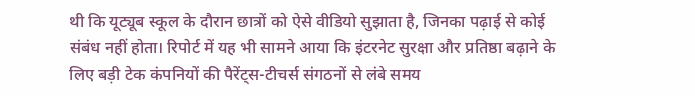थी कि यूट्यूब स्कूल के दौरान छात्रों को ऐसे वीडियो सुझाता है, जिनका पढ़ाई से कोई संबंध नहीं होता। रिपोर्ट में यह भी सामने आया कि इंटरनेट सुरक्षा और प्रतिष्ठा बढ़ाने के लिए बड़ी टेक कंपनियों की पैरेंट्स-टीचर्स संगठनों से लंबे समय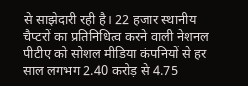से साझेदारी रही है। 22 हजार स्थानीय चैप्टरों का प्रतिनिधित्व करने वाली नेशनल पीटीए को सोशल मीडिया कंपनियों से हर साल लगभग 2.40 करोड़ से 4.75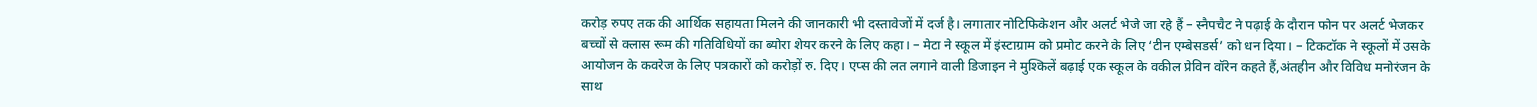करोड़ रुपए तक की आर्थिक सहायता मिलने की जानकारी भी दस्तावेजों में दर्ज है। लगातार नोटिफिकेशन और अलर्ट भेजे जा रहे हैं – स्नैपचैट ने पढ़ाई के दौरान फोन पर अलर्ट भेजकर बच्चों से क्लास रूम की गतिविधियों का ब्योरा शेयर करने के लिए कहा। – मेटा ने स्कूल में इंस्टाग्राम को प्रमोट करने के लिए ‘टीन एम्बेसडर्स’ को धन दिया। – टिकटॉक ने स्कूलों में उसके आयोजन के कवरेज के लिए पत्रकारों को करोड़ों रु. दिए। एप्स की लत लगाने वाली डिजाइन ने मुश्किलें बढ़ाई एक स्कूल के वकील प्रेविन वॉरेन कहते हैं,अंतहीन और विविध मनोरंजन के साथ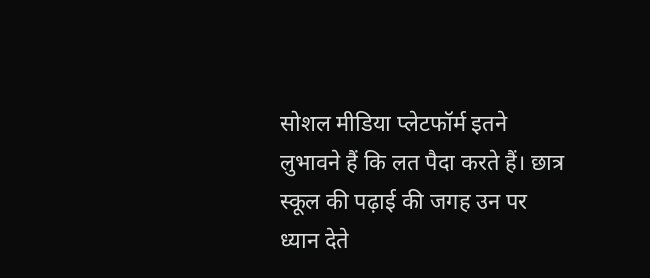सोशल मीडिया प्लेटफॉर्म इतने लुभावने हैं कि लत पैदा करते हैं। छात्र स्कूल की पढ़ाई की जगह उन पर ध्यान देते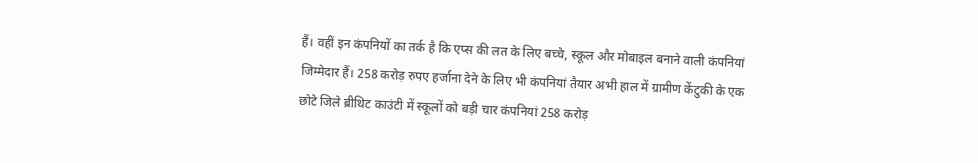हैं। वहीं इन कंपनियों का तर्क है कि एप्स की लत के लिए बच्चे, स्कूल और मोबाइल बनाने वाली कंपनियां जिम्मेदार हैं। 258 करोड़ रुपए हर्जाना देने के लिए भी कंपनियां तैयार अभी हाल में ग्रामीण केंटुकी के एक छोटे जिले ब्रीथिट काउंटी में स्कूलों को बड़ी चार कंपनियां 258 करोड़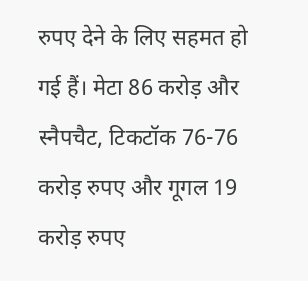रुपए देने के लिए सहमत हो गई हैं। मेटा 86 करोड़ और स्नैपचैट, टिकटॉक 76-76 करोड़ रुपए और गूगल 19 करोड़ रुपए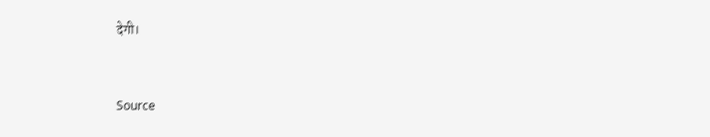देगी।


Source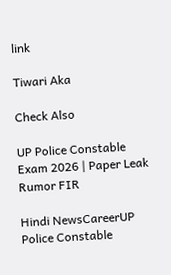link

Tiwari Aka

Check Also

UP Police Constable Exam 2026 | Paper Leak Rumor FIR

Hindi NewsCareerUP Police Constable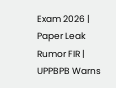Exam 2026 | Paper Leak Rumor FIR | UPPBPB Warns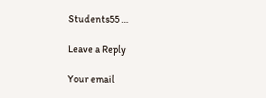Students55 …

Leave a Reply

Your email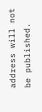address will not be published.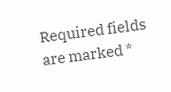Required fields are marked *